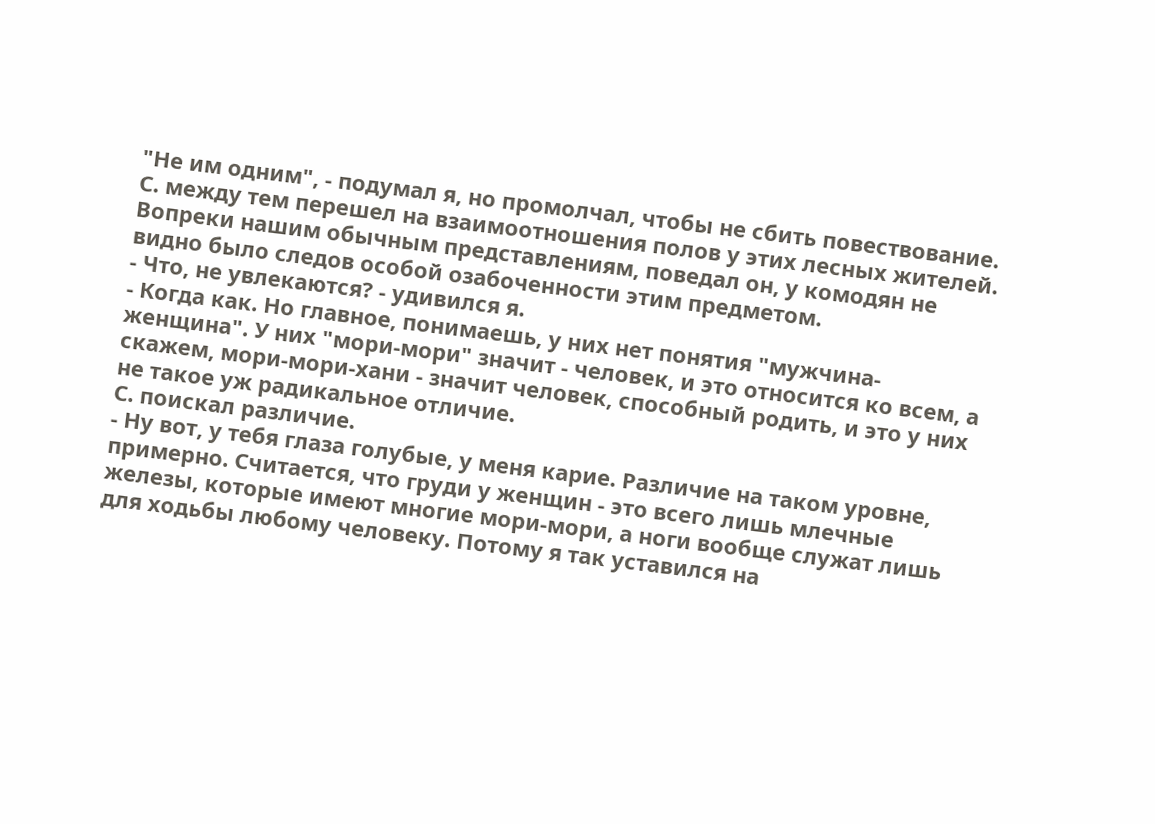"Не им одним", - подумал я, но промолчал, чтобы не сбить повествование. С. между тем перешел на взаимоотношения полов у этих лесных жителей. Вопреки нашим обычным представлениям, поведал он, у комодян не видно было следов особой озабоченности этим предметом.
- Что, не увлекаются? - удивился я.
- Когда как. Но главное, понимаешь, у них нет понятия "мужчина-женщина". У них "мори-мори" значит - человек, и это относится ко всем, а скажем, мори-мори-хани - значит человек, способный родить, и это у них не такое уж радикальное отличие.
С. поискал различие.
- Ну вот, у тебя глаза голубые, у меня карие. Различие на таком уровне, примерно. Считается, что груди у женщин - это всего лишь млечные железы, которые имеют многие мори-мори, а ноги вообще служат лишь для ходьбы любому человеку. Потому я так уставился на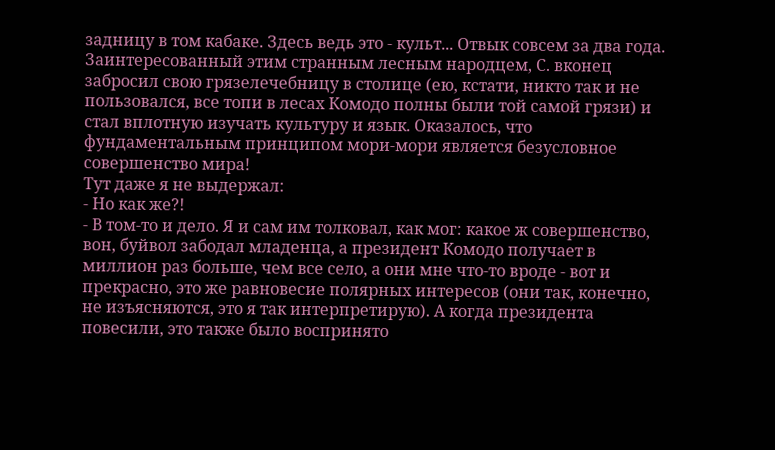задницу в том кабаке. Здесь ведь это - культ... Отвык совсем за два года.
Заинтересованный этим странным лесным народцем, С. вконец забросил свою грязелечебницу в столице (ею, кстати, никто так и не пользовался, все топи в лесах Комодо полны были той самой грязи) и стал вплотную изучать культуру и язык. Оказалось, что фундаментальным принципом мори-мори является безусловное совершенство мира!
Тут даже я не выдержал:
- Но как же?!
- В том-то и дело. Я и сам им толковал, как мог: какое ж совершенство, вон, буйвол забодал младенца, а президент Комодо получает в миллион раз больше, чем все село, а они мне что-то вроде - вот и прекрасно, это же равновесие полярных интересов (они так, конечно, не изъясняются, это я так интерпретирую). А когда президента повесили, это также было воспринято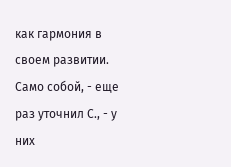как гармония в своем развитии. Само собой, - еще раз уточнил С., - у них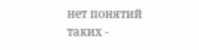нет понятий таких -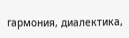гармония, диалектика,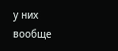у них вообще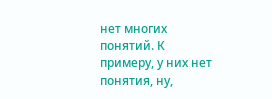нет многих понятий. К примеру, у них нет понятия, ну,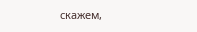скажем,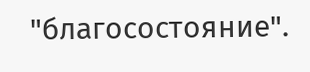"благосостояние".